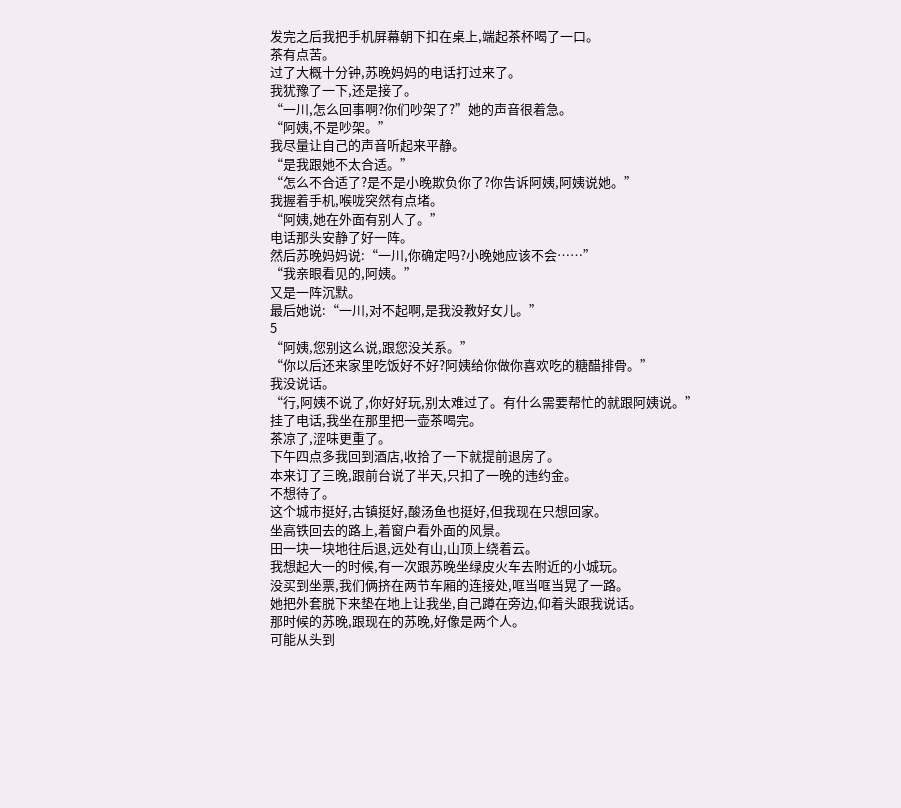发完之后我把手机屏幕朝下扣在桌上,端起茶杯喝了一口。
茶有点苦。
过了大概十分钟,苏晚妈妈的电话打过来了。
我犹豫了一下,还是接了。
“一川,怎么回事啊?你们吵架了?”她的声音很着急。
“阿姨,不是吵架。”
我尽量让自己的声音听起来平静。
“是我跟她不太合适。”
“怎么不合适了?是不是小晚欺负你了?你告诉阿姨,阿姨说她。”
我握着手机,喉咙突然有点堵。
“阿姨,她在外面有别人了。”
电话那头安静了好一阵。
然后苏晚妈妈说:“一川,你确定吗?小晚她应该不会……”
“我亲眼看见的,阿姨。”
又是一阵沉默。
最后她说:“一川,对不起啊,是我没教好女儿。”
5
“阿姨,您别这么说,跟您没关系。”
“你以后还来家里吃饭好不好?阿姨给你做你喜欢吃的糖醋排骨。”
我没说话。
“行,阿姨不说了,你好好玩,别太难过了。有什么需要帮忙的就跟阿姨说。”
挂了电话,我坐在那里把一壶茶喝完。
茶凉了,涩味更重了。
下午四点多我回到酒店,收拾了一下就提前退房了。
本来订了三晚,跟前台说了半天,只扣了一晚的违约金。
不想待了。
这个城市挺好,古镇挺好,酸汤鱼也挺好,但我现在只想回家。
坐高铁回去的路上,着窗户看外面的风景。
田一块一块地往后退,远处有山,山顶上绕着云。
我想起大一的时候,有一次跟苏晚坐绿皮火车去附近的小城玩。
没买到坐票,我们俩挤在两节车厢的连接处,哐当哐当晃了一路。
她把外套脱下来垫在地上让我坐,自己蹲在旁边,仰着头跟我说话。
那时候的苏晚,跟现在的苏晚,好像是两个人。
可能从头到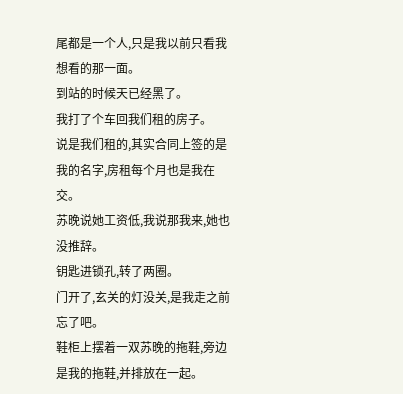尾都是一个人,只是我以前只看我想看的那一面。
到站的时候天已经黑了。
我打了个车回我们租的房子。
说是我们租的,其实合同上签的是我的名字,房租每个月也是我在交。
苏晚说她工资低,我说那我来,她也没推辞。
钥匙进锁孔,转了两圈。
门开了,玄关的灯没关,是我走之前忘了吧。
鞋柜上摆着一双苏晚的拖鞋,旁边是我的拖鞋,并排放在一起。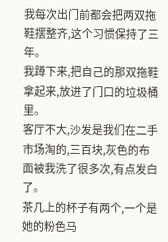我每次出门前都会把两双拖鞋摆整齐,这个习惯保持了三年。
我蹲下来,把自己的那双拖鞋拿起来,放进了门口的垃圾桶里。
客厅不大,沙发是我们在二手市场淘的,三百块,灰色的布面被我洗了很多次,有点发白了。
茶几上的杯子有两个,一个是她的粉色马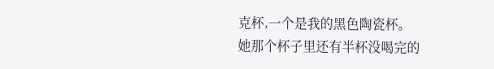克杯,一个是我的黑色陶瓷杯。
她那个杯子里还有半杯没喝完的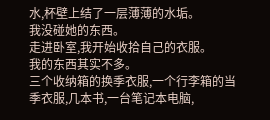水,杯壁上结了一层薄薄的水垢。
我没碰她的东西。
走进卧室,我开始收拾自己的衣服。
我的东西其实不多。
三个收纳箱的换季衣服,一个行李箱的当季衣服,几本书,一台笔记本电脑,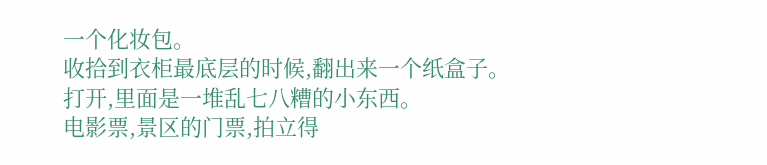一个化妆包。
收拾到衣柜最底层的时候,翻出来一个纸盒子。
打开,里面是一堆乱七八糟的小东西。
电影票,景区的门票,拍立得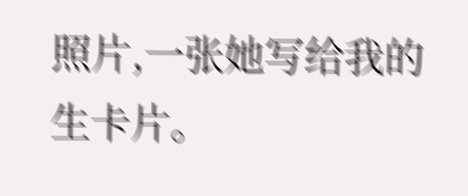照片,一张她写给我的生卡片。